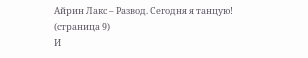Айрин Лакс – Развод. Сегодня я танцую! (страница 9)
И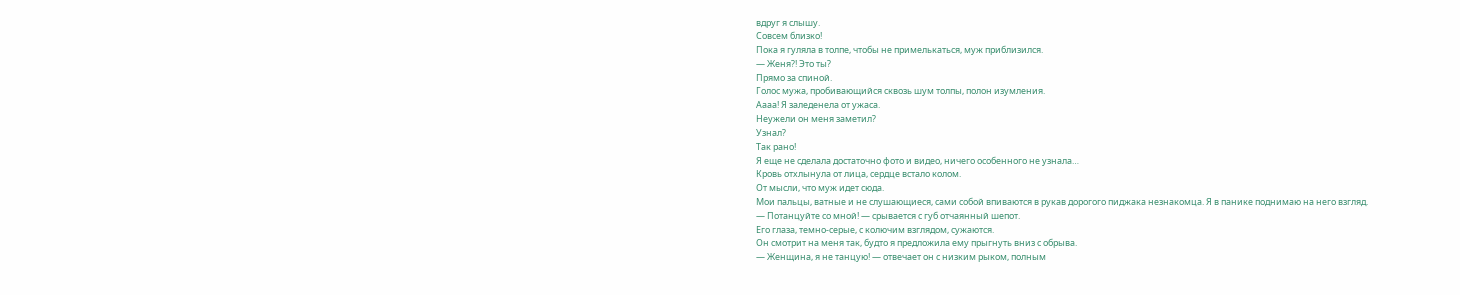вдруг я слышу.
Совсем близко!
Пока я гуляла в толпе, чтобы не примелькаться, муж приблизился.
— Женя?! Это ты?
Прямо за спиной.
Голос мужа, пробивающийся сквозь шум толпы, полон изумления.
Аааа! Я заледенела от ужаса.
Неужели он меня заметил?
Узнал?
Так рано!
Я еще не сделала достаточно фото и видео, ничего особенного не узнала…
Кровь отхлынула от лица, сердце встало колом.
От мысли, что муж идет сюда.
Мои пальцы, ватные и не слушающиеся, сами собой впиваются в рукав дорогого пиджака незнакомца. Я в панике поднимаю на него взгляд.
— Потанцуйте со мной! — срывается с губ отчаянный шепот.
Его глаза, темно-серые, с колючим взглядом, сужаются.
Он смотрит на меня так, будто я предложила ему прыгнуть вниз с обрыва.
— Женщина, я не танцую! — отвечает он с низким рыком, полным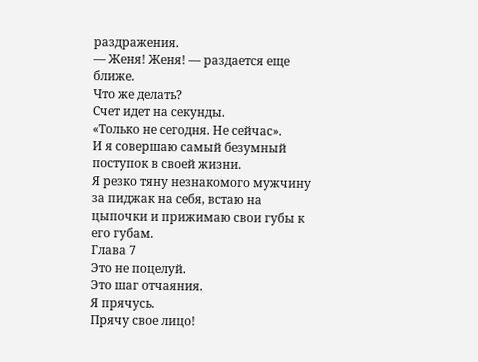раздражения.
— Женя! Женя! — раздается еще ближе.
Что же делать?
Счет идет на секунды.
«Только не сегодня. Не сейчас».
И я совершаю самый безумный поступок в своей жизни.
Я резко тяну незнакомого мужчину за пиджак на себя, встаю на цыпочки и прижимаю свои губы к его губам.
Глава 7
Это не поцелуй.
Это шаг отчаяния.
Я прячусь.
Прячу свое лицо!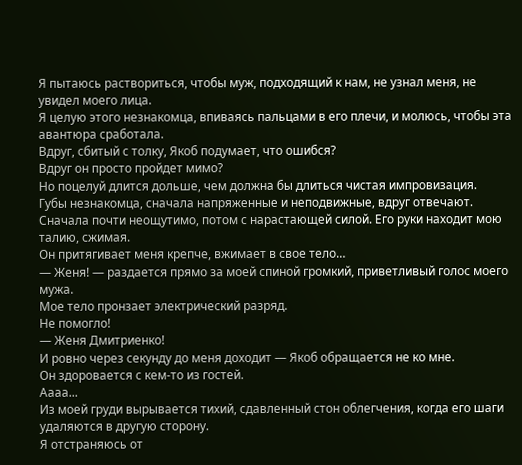Я пытаюсь раствориться, чтобы муж, подходящий к нам, не узнал меня, не увидел моего лица.
Я целую этого незнакомца, впиваясь пальцами в его плечи, и молюсь, чтобы эта авантюра сработала.
Вдруг, сбитый с толку, Якоб подумает, что ошибся?
Вдруг он просто пройдет мимо?
Но поцелуй длится дольше, чем должна бы длиться чистая импровизация.
Губы незнакомца, сначала напряженные и неподвижные, вдруг отвечают.
Сначала почти неощутимо, потом с нарастающей силой. Его руки находит мою талию, сжимая.
Он притягивает меня крепче, вжимает в свое тело…
— Женя! — раздается прямо за моей спиной громкий, приветливый голос моего мужа.
Мое тело пронзает электрический разряд.
Не помогло!
— Женя Дмитриенко!
И ровно через секунду до меня доходит — Якоб обращается не ко мне.
Он здоровается с кем-то из гостей.
Аааа...
Из моей груди вырывается тихий, сдавленный стон облегчения, когда его шаги удаляются в другую сторону.
Я отстраняюсь от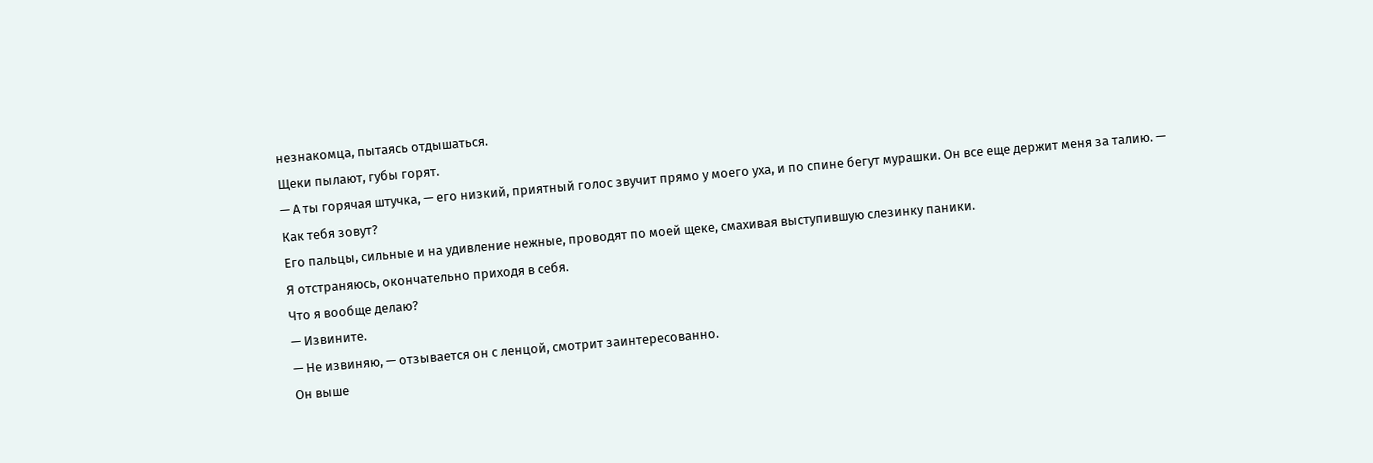незнакомца, пытаясь отдышаться.
Щеки пылают, губы горят.
— А ты горячая штучка, — его низкий, приятный голос звучит прямо у моего уха, и по спине бегут мурашки. Он все еще держит меня за талию. — Как тебя зовут?
Его пальцы, сильные и на удивление нежные, проводят по моей щеке, смахивая выступившую слезинку паники.
Я отстраняюсь, окончательно приходя в себя.
Что я вообще делаю?
— Извините.
— Не извиняю, — отзывается он с ленцой, смотрит заинтересованно.
Он выше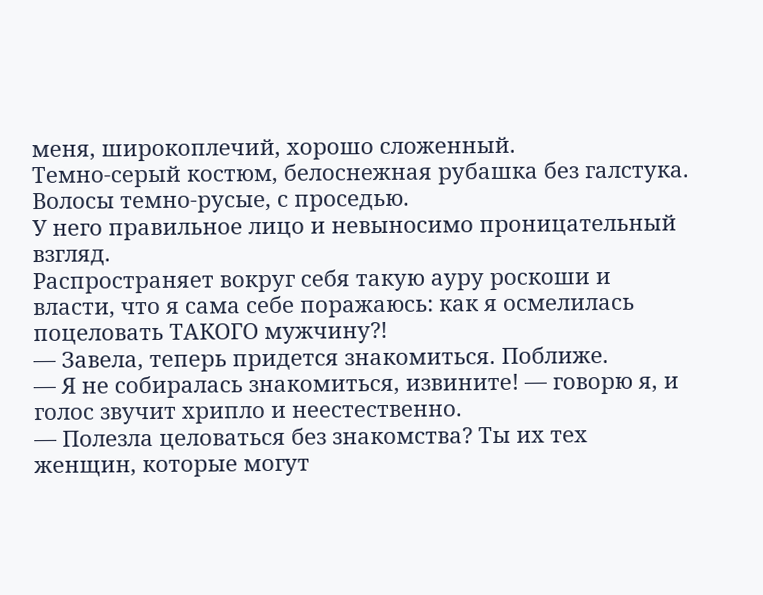меня, широкоплечий, хорошо сложенный.
Темно-серый костюм, белоснежная рубашка без галстука.
Волосы темно-русые, с проседью.
У него правильное лицо и невыносимо проницательный взгляд.
Распространяет вокруг себя такую ауру роскоши и власти, что я сама себе поражаюсь: как я осмелилась поцеловать ТАКОГО мужчину?!
— Завела, теперь придется знакомиться. Поближе.
— Я не собиралась знакомиться, извините! — говорю я, и голос звучит хрипло и неестественно.
— Полезла целоваться без знакомства? Ты их тех женщин, которые могут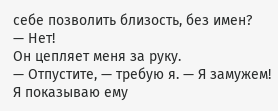себе позволить близость, без имен?
— Нет!
Он цепляет меня за руку.
— Отпустите, — требую я. — Я замужем!
Я показываю ему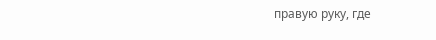правую руку, где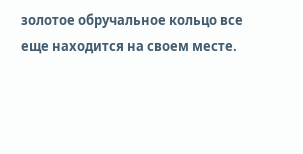золотое обручальное кольцо все еще находится на своем месте.